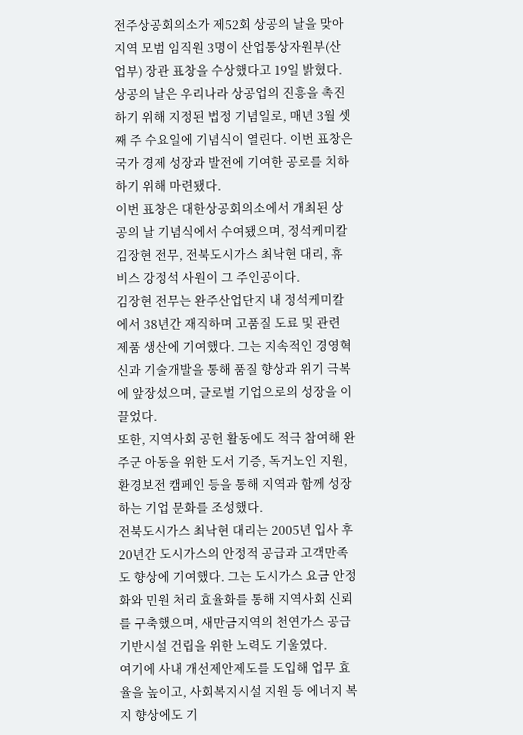전주상공회의소가 제52회 상공의 날을 맞아 지역 모범 임직원 3명이 산업통상자원부(산업부) 장관 표창을 수상했다고 19일 밝혔다.
상공의 날은 우리나라 상공업의 진흥을 촉진하기 위해 지정된 법정 기념일로, 매년 3월 셋째 주 수요일에 기념식이 열린다. 이번 표창은 국가 경제 성장과 발전에 기여한 공로를 치하하기 위해 마련됐다.
이번 표창은 대한상공회의소에서 개최된 상공의 날 기념식에서 수여됐으며, 정석케미칼 김장현 전무, 전북도시가스 최낙현 대리, 휴비스 강정석 사원이 그 주인공이다.
김장현 전무는 완주산업단지 내 정석케미칼에서 38년간 재직하며 고품질 도료 및 관련 제품 생산에 기여했다. 그는 지속적인 경영혁신과 기술개발을 통해 품질 향상과 위기 극복에 앞장섰으며, 글로벌 기업으로의 성장을 이끌었다.
또한, 지역사회 공헌 활동에도 적극 참여해 완주군 아동을 위한 도서 기증, 독거노인 지원, 환경보전 캠페인 등을 통해 지역과 함께 성장하는 기업 문화를 조성했다.
전북도시가스 최낙현 대리는 2005년 입사 후 20년간 도시가스의 안정적 공급과 고객만족도 향상에 기여했다. 그는 도시가스 요금 안정화와 민원 처리 효율화를 통해 지역사회 신뢰를 구축했으며, 새만금지역의 천연가스 공급 기반시설 건립을 위한 노력도 기울였다.
여기에 사내 개선제안제도를 도입해 업무 효율을 높이고, 사회복지시설 지원 등 에너지 복지 향상에도 기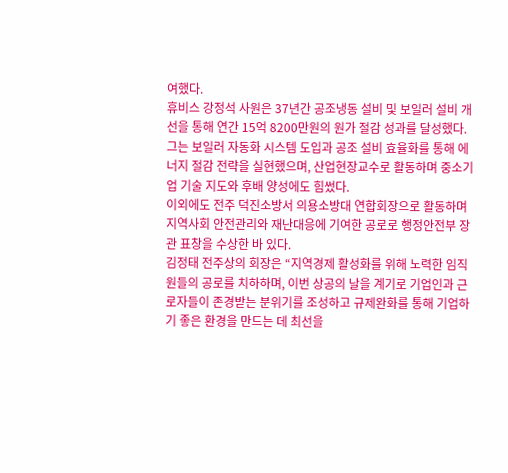여했다.
휴비스 강정석 사원은 37년간 공조냉동 설비 및 보일러 설비 개선을 통해 연간 15억 8200만원의 원가 절감 성과를 달성했다. 그는 보일러 자동화 시스템 도입과 공조 설비 효율화를 통해 에너지 절감 전략을 실현했으며, 산업현장교수로 활동하며 중소기업 기술 지도와 후배 양성에도 힘썼다.
이외에도 전주 덕진소방서 의용소방대 연합회장으로 활동하며 지역사회 안전관리와 재난대응에 기여한 공로로 행정안전부 장관 표창을 수상한 바 있다.
김정태 전주상의 회장은 “지역경제 활성화를 위해 노력한 임직원들의 공로를 치하하며, 이번 상공의 날을 계기로 기업인과 근로자들이 존경받는 분위기를 조성하고 규제완화를 통해 기업하기 좋은 환경을 만드는 데 최선을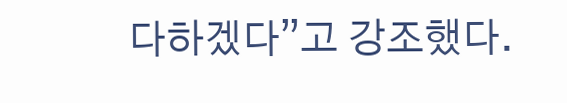다하겠다”고 강조했다.